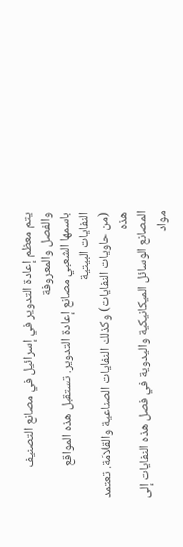يتم معظم إعادة التدوير في إسرائيل في مصانع التصنيف والفصل والمعروفة
باسمها الشعبي مصانع إعادة التدوير. تستقبل هذه المواقع النفايات البيتية
(من حاويات النفايات) وكذلك النفايات الصناعية والقلامَة. تعتمد هذه
المصانع الوسائل الميكانيكية واليدوية في فصل هذه النفايات إلى مواد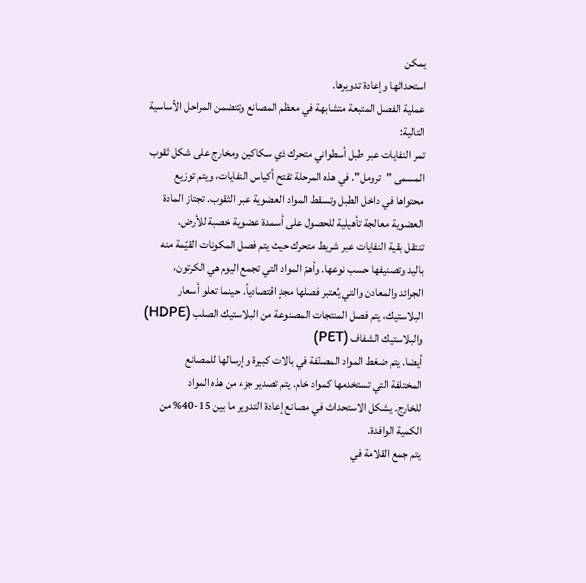يمكن
استحداثها وإعادة تدويرها.
عملية الفصل المتبعة متشابهة في معظم المصانع وتتضمن المراحل الأساسية
التالية:
تمر النفايات عبر طبل أسطواني متحرك ذي سكاكين ومخارج على شكل ثقوب
المسمى "ترومل". في هذه المرحلة تفتح أكياس النفايات، ويتم توزيع
محتواها في داخل الطبل وتسقط المواد العضوية عبر الثقوب. تجتاز المادة
العضوية معالجة تأهيلية للحصول على أسمدة عضوية خصبة للأرض.
تنتقل بقية النفايات عبر شريط متحرك حيث يتم فصل المكونات القيّمة منه
باليد وتصنيفها حسب نوعها. وأهمّ المواد التي تجمع اليوم هي الكرتون،
الجرائد والمعادن والتي يُعتبر فصلها مجدٍ اقتصادياً. حينما تعلو أسعار
البلاستيك، يتم فصل المنتجات المصنوعة من البلاستيك الصلب (HDPE)
والبلاستيك الشفاف (PET)
أيضا. يتم ضغط المواد المصنّفة في بالات كبيرة وإرسالها للمصانع
المختلفة التي تستخدمها كمواد خام. يتم تصدير جزء من هذه المواد
للخارج. يشكل الاستحداث في مصانع إعادة التدوير ما بين 15-40% من
الكمية الوافدة.
يتم جمع القلامة في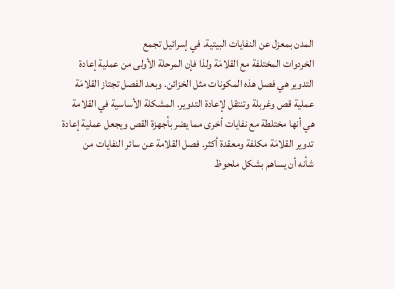المدن بمعزل عن النفايات البيتية. في إسرائيل تجمع
الخردوات المختلفة مع القلامَة ولذا فإن المرحلة الأولى من عملية إعادة
التدوير هي فصل هذه المكونات مثل الخزائن. وبعد الفصل تجتاز القلامَة
عملية قص وغربلة وتنتقل لإعادة التدوير. المشكلة الأساسية في القلامة
هي أنها مختلطة مع نفايات أخرى مما يضر بأجهزة القص ويجعل عملية إعادة
تدوير القلامَة مكلفة ومعقدة أكثر. فصل القلامة عن سائر النفايات من
شأنه أن يساهم بشكل ملحوظ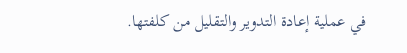في عملية إعادة التدوير والتقليل من كلفتها.